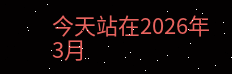今天站在2026年3月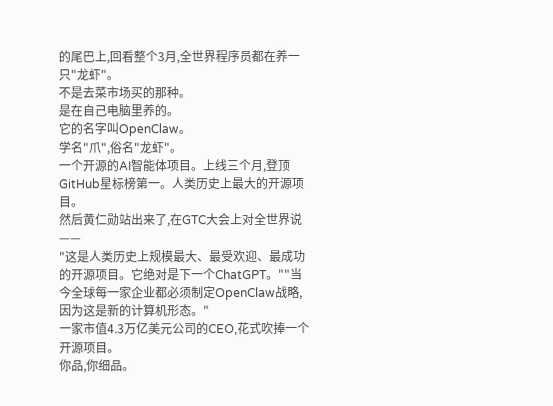的尾巴上,回看整个3月,全世界程序员都在养一只"龙虾"。
不是去菜市场买的那种。
是在自己电脑里养的。
它的名字叫OpenClaw。
学名"爪",俗名"龙虾"。
一个开源的AI智能体项目。上线三个月,登顶GitHub星标榜第一。人类历史上最大的开源项目。
然后黄仁勋站出来了,在GTC大会上对全世界说——
"这是人类历史上规模最大、最受欢迎、最成功的开源项目。它绝对是下一个ChatGPT。""当今全球每一家企业都必须制定OpenClaw战略,因为这是新的计算机形态。"
一家市值4.3万亿美元公司的CEO,花式吹捧一个开源项目。
你品,你细品。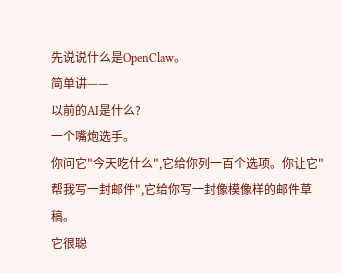先说说什么是OpenClaw。
简单讲——
以前的AI是什么?
一个嘴炮选手。
你问它"今天吃什么",它给你列一百个选项。你让它"帮我写一封邮件",它给你写一封像模像样的邮件草稿。
它很聪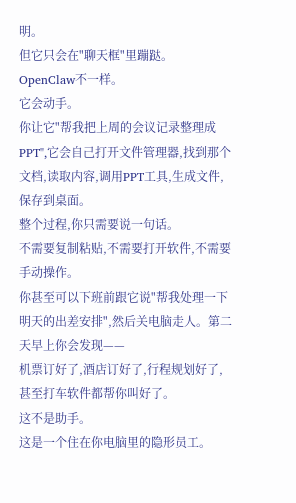明。
但它只会在"聊天框"里蹦跶。
OpenClaw不一样。
它会动手。
你让它"帮我把上周的会议记录整理成PPT",它会自己打开文件管理器,找到那个文档,读取内容,调用PPT工具,生成文件,保存到桌面。
整个过程,你只需要说一句话。
不需要复制粘贴,不需要打开软件,不需要手动操作。
你甚至可以下班前跟它说"帮我处理一下明天的出差安排",然后关电脑走人。第二天早上你会发现——
机票订好了,酒店订好了,行程规划好了,甚至打车软件都帮你叫好了。
这不是助手。
这是一个住在你电脑里的隐形员工。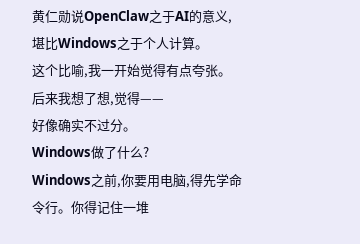黄仁勋说OpenClaw之于AI的意义,堪比Windows之于个人计算。
这个比喻,我一开始觉得有点夸张。
后来我想了想,觉得——
好像确实不过分。
Windows做了什么?
Windows之前,你要用电脑,得先学命令行。你得记住一堆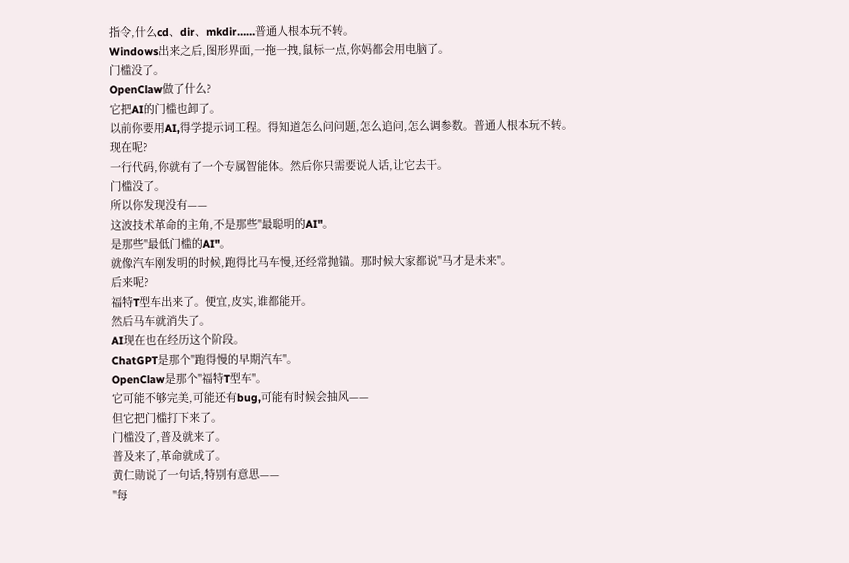指令,什么cd、dir、mkdir……普通人根本玩不转。
Windows出来之后,图形界面,一拖一拽,鼠标一点,你妈都会用电脑了。
门槛没了。
OpenClaw做了什么?
它把AI的门槛也卸了。
以前你要用AI,得学提示词工程。得知道怎么问问题,怎么追问,怎么调参数。普通人根本玩不转。
现在呢?
一行代码,你就有了一个专属智能体。然后你只需要说人话,让它去干。
门槛没了。
所以你发现没有——
这波技术革命的主角,不是那些"最聪明的AI"。
是那些"最低门槛的AI"。
就像汽车刚发明的时候,跑得比马车慢,还经常抛锚。那时候大家都说"马才是未来"。
后来呢?
福特T型车出来了。便宜,皮实,谁都能开。
然后马车就消失了。
AI现在也在经历这个阶段。
ChatGPT是那个"跑得慢的早期汽车"。
OpenClaw是那个"福特T型车"。
它可能不够完美,可能还有bug,可能有时候会抽风——
但它把门槛打下来了。
门槛没了,普及就来了。
普及来了,革命就成了。
黄仁勋说了一句话,特别有意思——
"每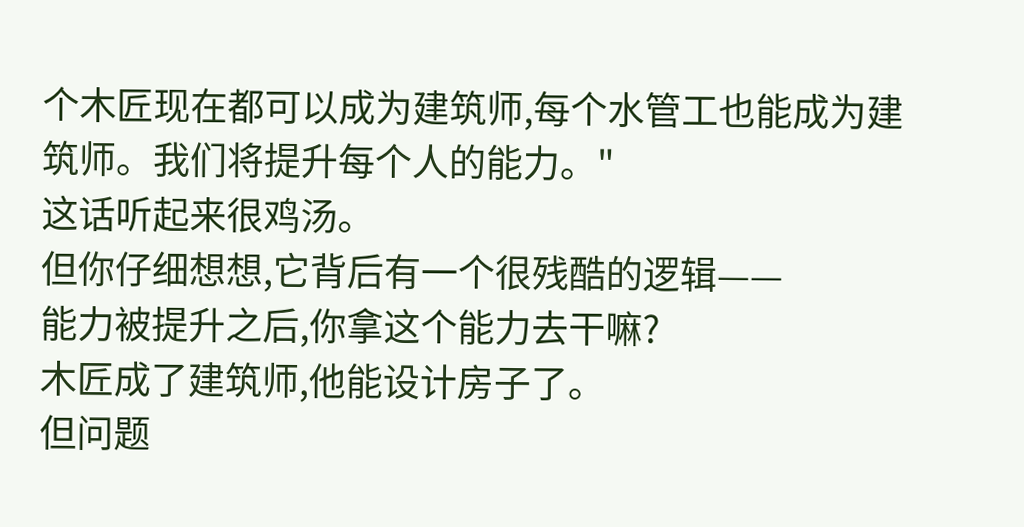个木匠现在都可以成为建筑师,每个水管工也能成为建筑师。我们将提升每个人的能力。"
这话听起来很鸡汤。
但你仔细想想,它背后有一个很残酷的逻辑——
能力被提升之后,你拿这个能力去干嘛?
木匠成了建筑师,他能设计房子了。
但问题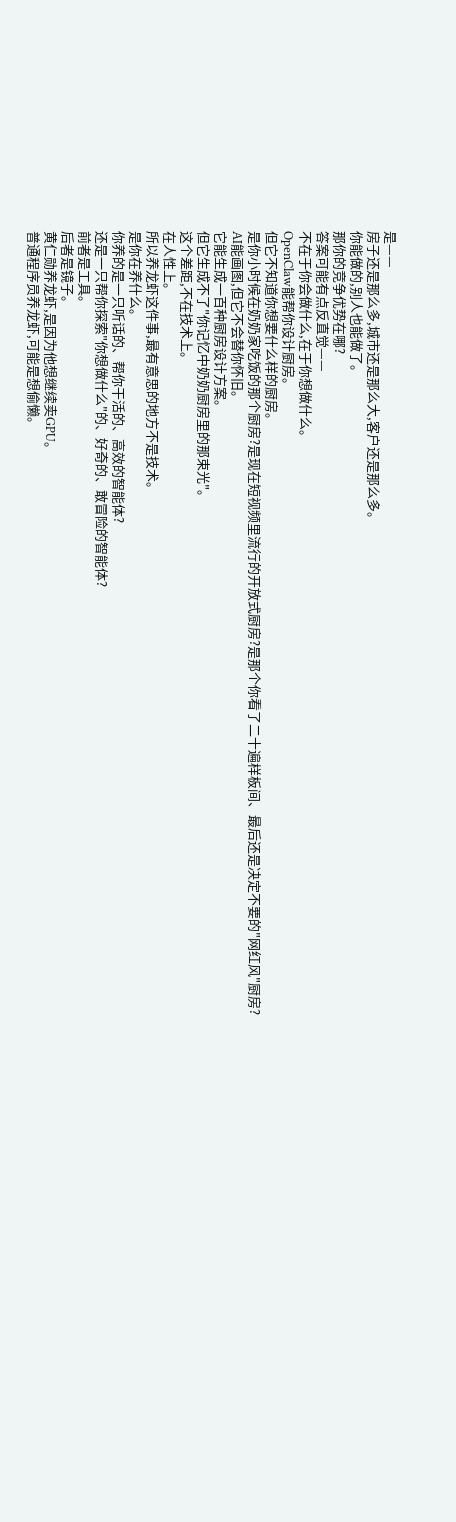是——
房子还是那么多,城市还是那么大,客户还是那么多。
你能做的,别人也能做了。
那你的竞争优势在哪?
答案可能有点反直觉——
不在于你会做什么,在于你想做什么。
OpenClaw能帮你设计厨房。
但它不知道你想要什么样的厨房。
是你小时候在奶奶家吃饭的那个厨房?是现在短视频里流行的开放式厨房?是那个你看了二十遍样板间、最后还是决定不要的"网红风"厨房?
AI能画图,但它不会替你怀旧。
它能生成一百种厨房设计方案。
但它生成不了"你记忆中奶奶厨房里的那束光"。
这个差距,不在技术上。
在人性上。
所以养龙虾这件事,最有意思的地方不是技术。
是你在养什么。
你养的是一只听话的、帮你干活的、高效的智能体?
还是一只帮你探索"你想做什么"的、好奇的、敢冒险的智能体?
前者是工具。
后者是镜子。
黄仁勋养龙虾,是因为他想继续卖GPU。
普通程序员养龙虾,可能是想偷懒。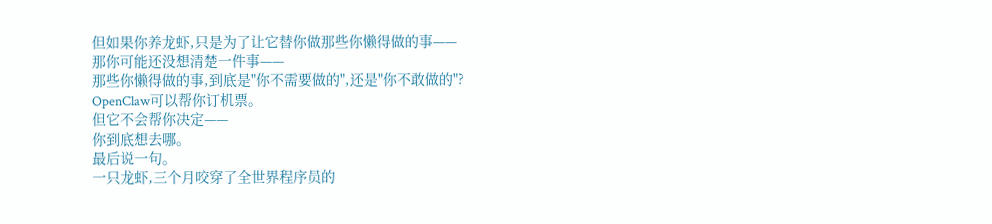但如果你养龙虾,只是为了让它替你做那些你懒得做的事——
那你可能还没想清楚一件事——
那些你懒得做的事,到底是"你不需要做的",还是"你不敢做的"?
OpenClaw可以帮你订机票。
但它不会帮你决定——
你到底想去哪。
最后说一句。
一只龙虾,三个月咬穿了全世界程序员的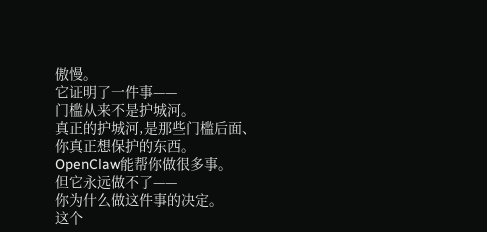傲慢。
它证明了一件事——
门槛从来不是护城河。
真正的护城河,是那些门槛后面、你真正想保护的东西。
OpenClaw能帮你做很多事。
但它永远做不了——
你为什么做这件事的决定。
这个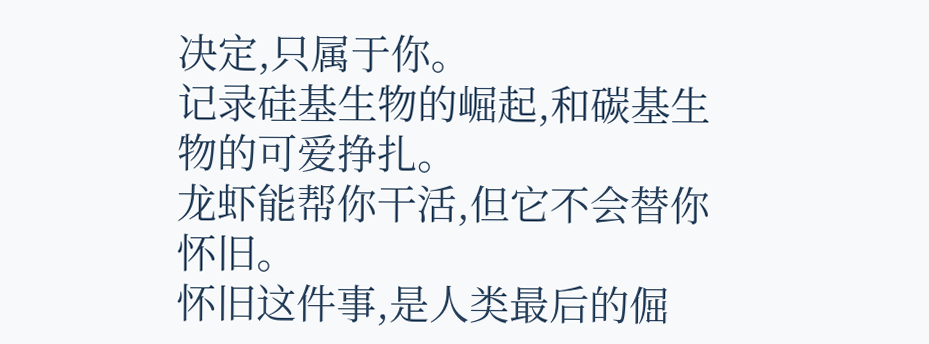决定,只属于你。
记录硅基生物的崛起,和碳基生物的可爱挣扎。
龙虾能帮你干活,但它不会替你怀旧。
怀旧这件事,是人类最后的倔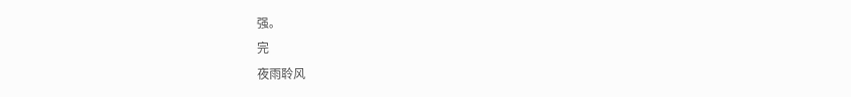强。
完
夜雨聆风